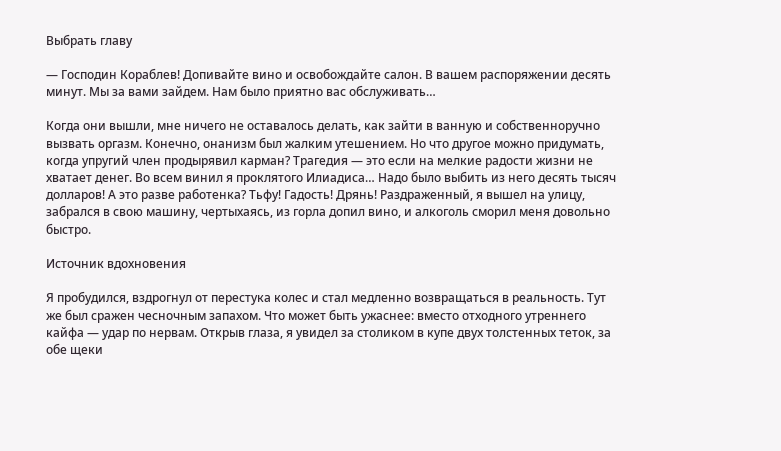Выбрать главу

— Господин Кораблев! Допивайте вино и освобождайте салон. В вашем распоряжении десять минут. Мы за вами зайдем. Нам было приятно вас обслуживать…

Когда они вышли, мне ничего не оставалось делать, как зайти в ванную и собственноручно вызвать оргазм. Конечно, онанизм был жалким утешением. Но что другое можно придумать, когда упругий член продырявил карман? Трагедия — это если на мелкие радости жизни не хватает денег. Во всем винил я проклятого Илиадиса… Надо было выбить из него десять тысяч долларов! А это разве работенка? Тьфу! Гадость! Дрянь! Раздраженный, я вышел на улицу, забрался в свою машину, чертыхаясь, из горла допил вино, и алкоголь сморил меня довольно быстро.

Источник вдохновения

Я пробудился, вздрогнул от перестука колес и стал медленно возвращаться в реальность. Тут же был сражен чесночным запахом. Что может быть ужаснее: вместо отходного утреннего кайфа — удар по нервам. Открыв глаза, я увидел за столиком в купе двух толстенных теток, за обе щеки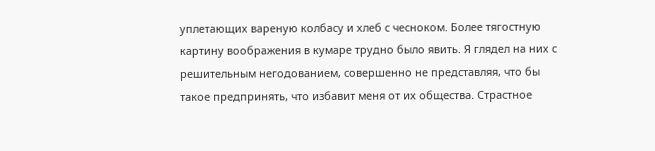уплетающих вареную колбасу и хлеб с чесноком. Более тягостную картину воображения в кумаре трудно было явить. Я глядел на них с решительным негодованием, совершенно не представляя, что бы такое предпринять, что избавит меня от их общества. Страстное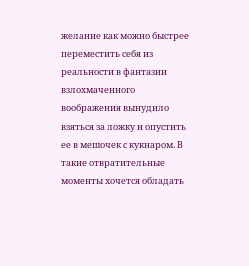желание как можно быстрее переместить себя из реальности в фантазии взлохмаченного воображения вынудило взяться за ложку и опустить ее в мешочек с кукнаром. В такие отвратительные моменты хочется обладать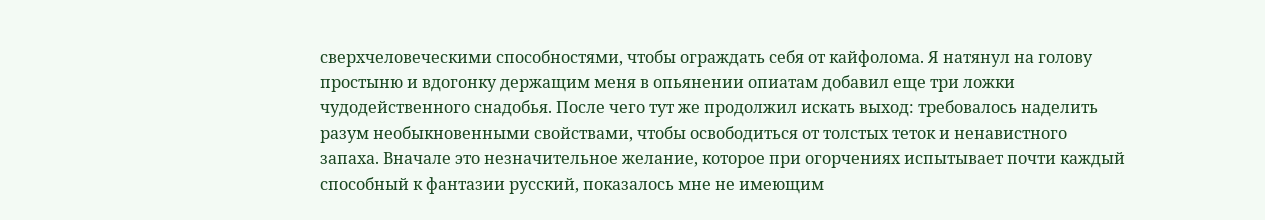сверхчеловеческими способностями, чтобы ограждать себя от кайфолома. Я натянул на голову простыню и вдогонку держащим меня в опьянении опиатам добавил еще три ложки чудодейственного снадобья. После чего тут же продолжил искать выход: требовалось наделить разум необыкновенными свойствами, чтобы освободиться от толстых теток и ненавистного запаха. Вначале это незначительное желание, которое при огорчениях испытывает почти каждый способный к фантазии русский, показалось мне не имеющим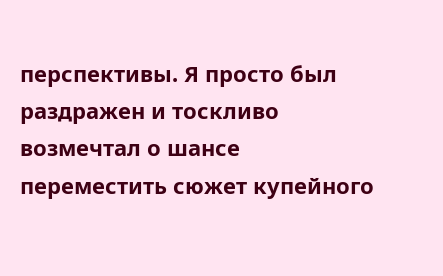перспективы. Я просто был раздражен и тоскливо возмечтал о шансе переместить сюжет купейного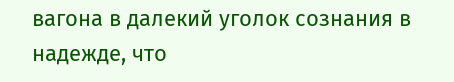вагона в далекий уголок сознания в надежде, что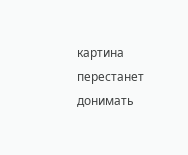картина перестанет донимать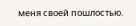меня своей пошлостью.